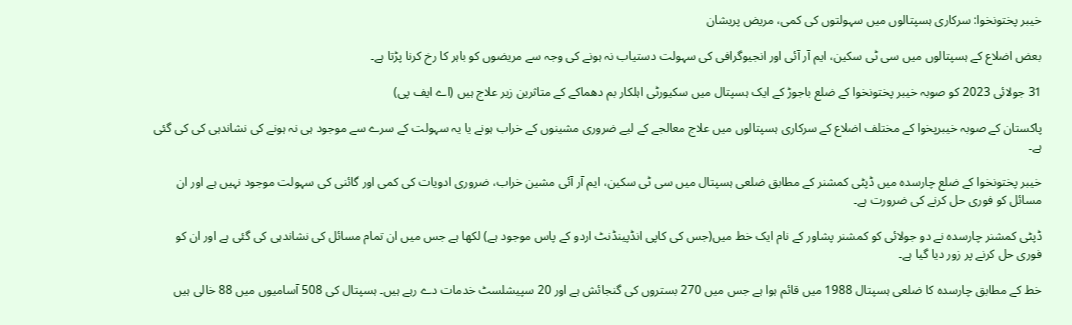خیبر پختونخوا: سرکاری ہسپتالوں میں سہولتوں کی کمی، مریض پریشان

بعض اضلاع کے ہسپتالوں میں سی ٹی سکین، ایم آر آئی اور انجیوگرافی کی سہولت دستیاب نہ ہونے کی وجہ سے مریضوں کو باہر کا رخ کرنا پڑتا ہے۔

31 جولائی 2023 کو صوبہ خیبر پختونخوا کے ضلع باجوڑ کے ایک ہسپتال میں سکیورٹی اہلکار بم دھماکے کے متاثرین زیر علاج ہیں (اے ایف پی)

پاکستان کے صوبہ خیبرپخوا کے مختلف اضلاع کے سرکاری ہسپتالوں میں علاج معالجے کے لیے ضروری مشینوں کے خراب ہونے یا یہ سہولت کے سرے سے موجود ہی نہ ہونے کی نشاندہی کی کی گئی ہے۔

خیبر پختونخوا کے ضلع چارسدہ میں ڈپٹی کمشنر کے مطابق ضلعی ہسپتال میں سی ٹی سکین، ایم آر آئی مشین خراب، ضروری ادویات کی کمی اور گائنی کی سہولت موجود نہیں ہے اور ان مسائل کو فوری حل کرنے کی ضرورت ہے۔

ڈپٹی کمشنر چارسدہ نے دو جولائی کو کمشنر پشاور کے نام ایک خط میں(جس کی کاپی انڈپینڈنٹ اردو کے پاس موجود ہے) لکھا ہے جس میں ان تمام مسائل کی نشاندہی کی گئی ہے اور ان کو فوری حل کرنے پر زور دیا گیا ہے۔

خط کے مطابق چارسدہ کا ضلعی ہسپتال 1988 میں قائم ہوا ہے جس میں 270 بستروں کی گنجائش ہے اور 20 سپیشلسٹ خدمات دے رہے ہیں۔ ہسپتال کی 508 آسامیوں میں 88 خالی ہیں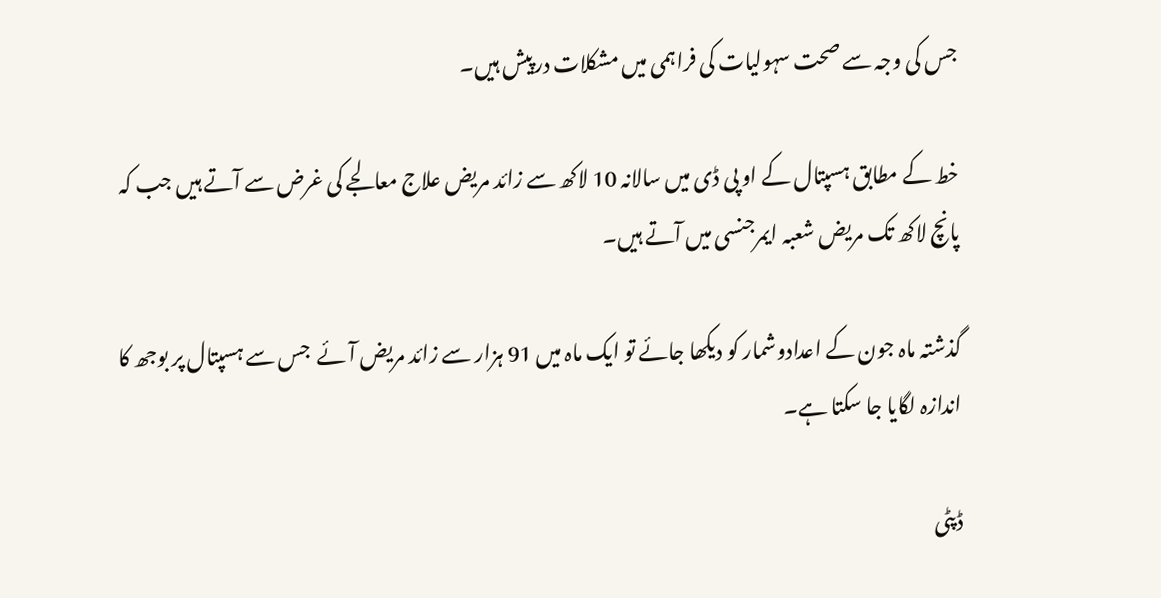جس کی وجہ سے صحت سہولیات کی فراہمی میں مشکلات درپیش ہیں۔

خط کے مطابق ہسپتال کے او پی ڈی میں سالانہ 10 لاکھ سے زائد مریض علاج معالجے کی غرض سے آتے ہیں جب کہ پانچ لاکھ تک مریض شعبہ ایمرجنسی میں آتے ہیں۔

گذشتہ ماہ جون کے اعدادوشمار کو دیکھا جائے تو ایک ماہ میں 91 ہزار سے زائد مریض آئے  جس سے ہسپتال پر بوجھ کا اندازہ لگایا جا سکتا ہے۔

ڈپٹی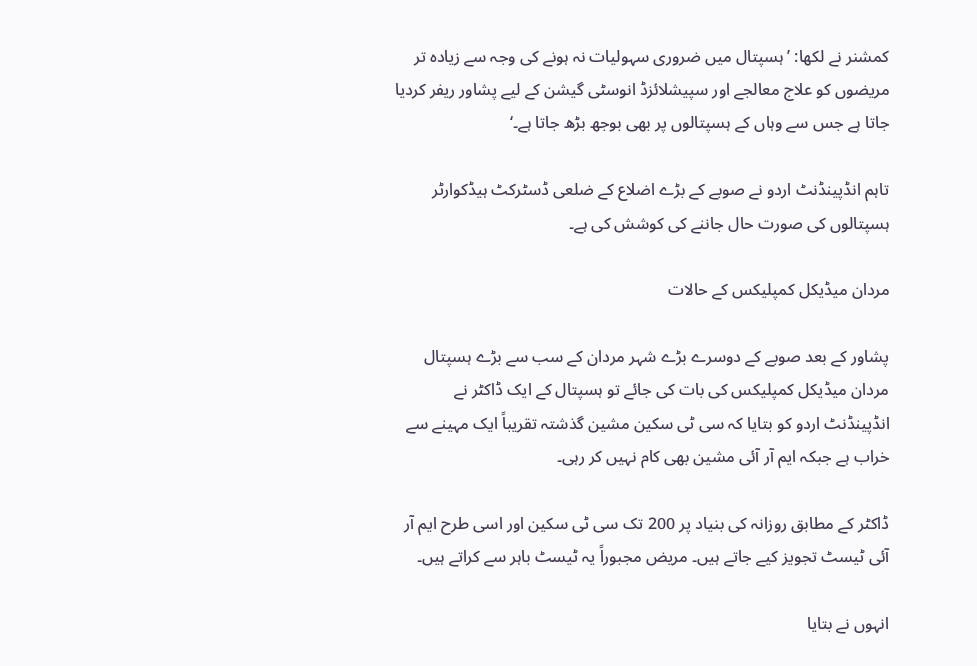کمشنر نے لکھا: ’ہسپتال میں ضروری سہولیات نہ ہونے کی وجہ سے زیادہ تر مریضوں کو علاج معالجے اور سپیشلائزڈ انوسٹی گیشن کے لیے پشاور ریفر کردیا جاتا ہے جس سے وہاں کے ہسپتالوں پر بھی بوجھ بڑھ جاتا ہے۔‘

تاہم انڈپینڈنٹ اردو نے صوبے کے بڑے اضلاع کے ضلعی ڈسٹرکٹ ہیڈکوارٹر ہسپتالوں کی صورت حال جاننے کی کوشش کی ہے۔

مردان میڈیکل کمپلیکس کے حالات

پشاور کے بعد صوبے کے دوسرے بڑے شہر مردان کے سب سے بڑے ہسپتال مردان میڈیکل کمپلیکس کی بات کی جائے تو ہسپتال کے ایک ڈاکٹر نے انڈپینڈنٹ اردو کو بتایا کہ سی ٹی سکین مشین گذشتہ تقریباً ایک مہینے سے خراب ہے جبکہ ایم آر آئی مشین بھی کام نہیں کر رہی۔

ڈاکٹر کے مطابق روزانہ کی بنیاد پر 200 تک سی ٹی سکین اور اسی طرح ایم آر آئی ٹیسٹ تجویز کیے جاتے ہیں۔ مریض مجبوراً یہ ٹیسٹ باہر سے کراتے ہیں۔

انہوں نے بتایا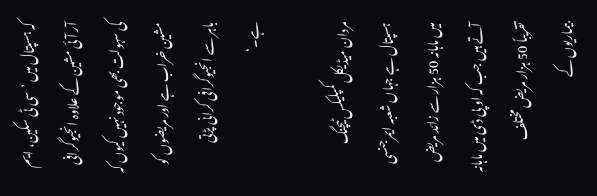کہ ہسپتال میں ’سی ٹی سکین، ایم آر آئی مشین کے علاوہ انجیوگرافی کی سہولت بھی موجود نہیں کیوں کہ مشین خراب ہے اور مریضوں کو باہر سے انجیوگرافی کرانی پڑتی ہے۔‘

مردان میڈیکل کمپلیکس ٹیچنگ ہسپتال ہے جہاں شعبہ ایمرجنسی میں ماہانہ 50 ہزار سے زائد مریض آتے ہیں جب کہ او پی ڈی میں ماہانہ تقریباً 50 ہزار مریض مختلف بیماریوں کے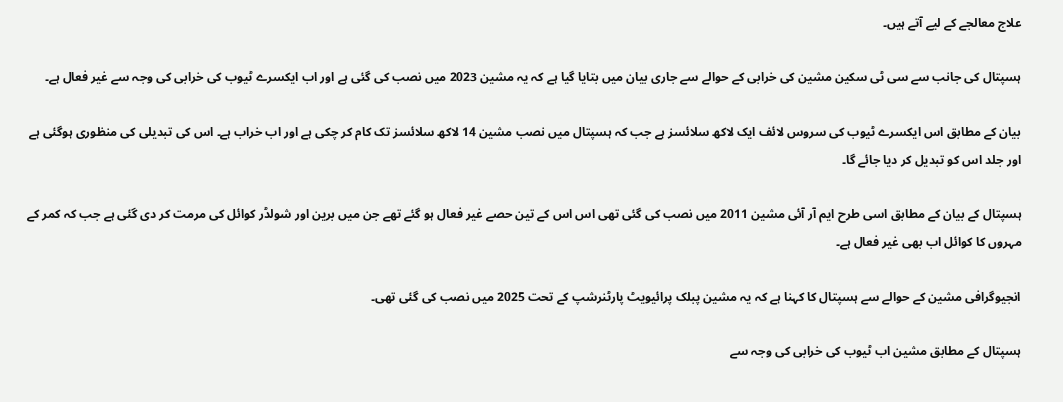علاج معالجے کے لیے آتے ہیں۔

ہسپتال کی جانب سے سی ٹی سکین مشین کی خرابی کے حوالے سے جاری بیان میں بتایا گیا ہے کہ یہ مشین 2023 میں نصب کی گئی ہے اور اب ایکسرے ٹیوب کی خرابی کی وجہ سے غیر فعال ہے۔

بیان کے مطابق اس ایکسرے ٹیوب کی سروس لائف ایک لاکھ سلائسز ہے جب کہ ہسپتال میں نصب مشین 14 لاکھ سلائسز تک کام کر چکی ہے اور اب خراب ہے۔ اس کی تبدیلی کی منظوری ہوگئی ہے اور جلد اس کو تبدیل کر دیا جائے گا۔

ہسپتال کے بیان کے مطابق اسی طرح ایم آر آئی مشین 2011 میں نصب کی گئی تھی اس اس کے تین حصے غیر فعال ہو گئے تھے جن میں برین اور شولڈر کوائل کی مرمت کر دی گئی ہے جب کہ کمر کے مہروں کا کوائل اب بھی غیر فعال ہے۔

انجیوگرافی مشین کے حوالے سے ہسپتال کا کہنا ہے کہ یہ مشین پبلک پرائیویٹ پارٹنرشپ کے تحت 2025 میں نصب کی گئی تھی۔

ہسپتال کے مطابق مشین اب ٹیوب کی خرابی کی وجہ سے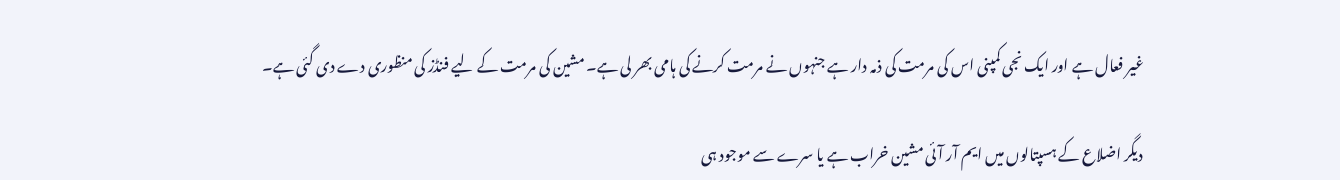غیر فعال ہے اور ایک نجی کمپنی اس کی مرمت کی ذمہ دار ہے جنہوں نے مرمت کرنے کی ہامی بھر لی ہے۔ مشین کی مرمت کے لیے فنڈز کی منظوری دے دی گئی ہے۔

دیگر اضلاع کے ہسپتالوں میں ایم آر آئی مشین خراب ہے یا سرے سے موجود ہی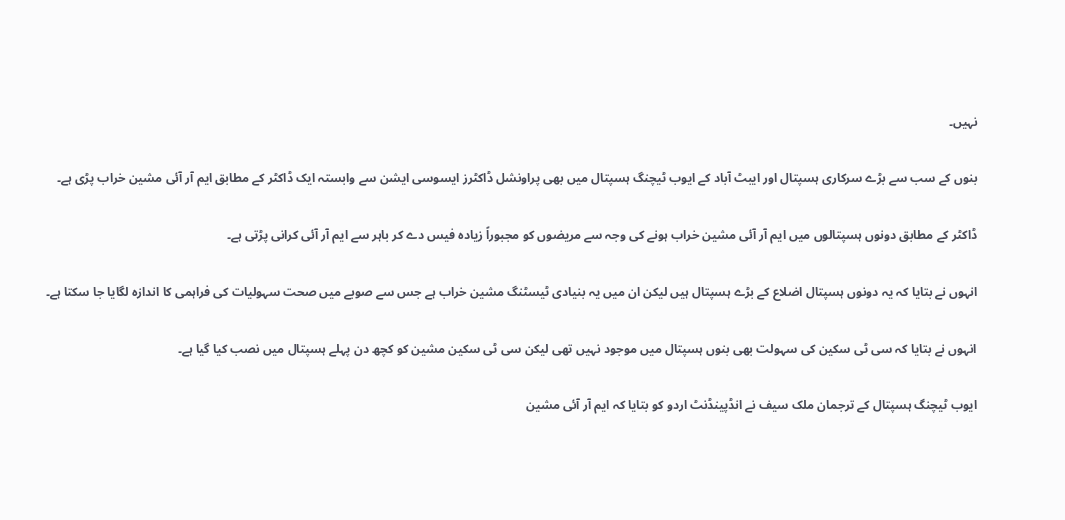نہیں۔

بنوں کے سب سے بڑے سرکاری ہسپتال اور ایبٹ آباد کے ایوب ٹیچنگ ہسپتال میں بھی پراونشل ڈاکٹرز ایسوسی ایشن سے وابستہ ایک ڈاکٹر کے مطابق ایم آر آئی مشین خراب پڑی ہے۔

ڈاکٹر کے مطابق دونوں ہسپتالوں میں ایم آر آئی مشین خراب ہونے کی وجہ سے مریضوں کو مجبوراً زیادہ فیس دے کر باہر سے ایم آر آئی کرانی پڑتی ہے۔

انہوں نے بتایا کہ یہ دونوں ہسپتال اضلاع کے بڑے ہسپتال ہیں لیکن ان میں یہ بنیادی ٹیسٹنگ مشین خراب ہے جس سے صوبے میں صحت سہولیات کی فراہمی کا اندازہ لگایا جا سکتا ہے۔

انہوں نے بتایا کہ سی ٹی سکین کی سہولت بھی بنوں ہسپتال میں موجود نہیں تھی لیکن سی ٹی سکین مشین کو کچھ دن پہلے ہسپتال میں نصب کیا گیا ہے۔

ایوب ٹیچنگ ہسپتال کے ترجمان ملک سیف نے انڈپینڈنٹ اردو کو بتایا کہ ایم آر آئی مشین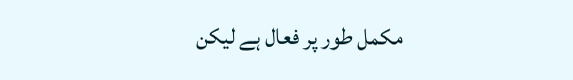مکمل طور پر فعال ہے لیکن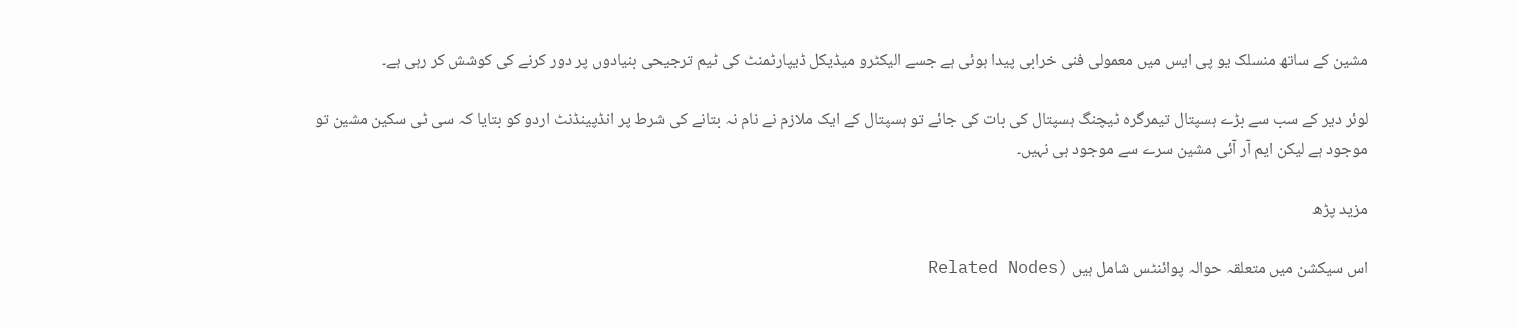مشین کے ساتھ منسلک یو پی ایس میں معمولی فنی خرابی پیدا ہوئی ہے جسے الیکٹرو میڈیکل ڈیپارٹمنٹ کی ٹیم ترجیحی بنیادوں پر دور کرنے کی کوشش کر رہی ہے۔

لوئر دیر کے سب سے بڑے ہسپتال تیمرگرہ ٹیچنگ ہسپتال کی بات کی جائے تو ہسپتال کے ایک ملازم نے نام نہ بتانے کی شرط پر انڈپینڈنٹ اردو کو بتایا کہ سی ٹی سکین مشین تو موجود ہے لیکن ایم آر آئی مشین سرے سے موجود ہی نہیں۔

مزید پڑھ

اس سیکشن میں متعلقہ حوالہ پوائنٹس شامل ہیں (Related Nodes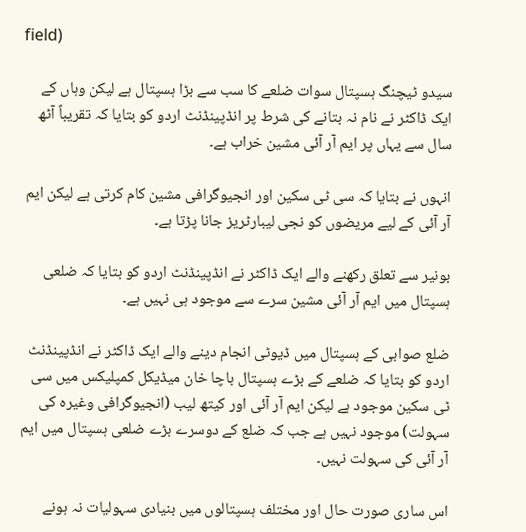field)

سیدو ٹیچنگ ہسپتال سوات ضلعے کا سب سے بڑا ہسپتال ہے لیکن وہاں کے ایک ڈاکٹر نے نام نہ بتانے کی شرط پر انڈپینڈنٹ اردو کو بتایا کہ تقریباً آٹھ سال سے یہاں پر ایم آر آئی مشین خراب ہے۔

انہوں نے بتایا کہ سی ٹی سکین اور انجیوگرافی مشین کام کرتی ہے لیکن ایم آر آئی کے لیے مریضوں کو نجی لیبارٹریز جانا پڑتا ہے۔

بونیر سے تعلق رکھنے والے ایک ڈاکٹر نے انڈپینڈنٹ اردو کو بتایا کہ ضلعی ہسپتال میں ایم آر آئی مشین سرے سے موجود ہی نہیں ہے۔

ضلع صوابی کے ہسپتال میں ڈیوٹی انجام دینے والے ایک ڈاکٹر نے انڈپینڈنٹ اردو کو بتایا کہ ضلعے کے بڑے ہسپتال باچا خان میڈیکل کمپلیکس میں سی ٹی سکین موجود ہے لیکن ایم آر آئی اور کیتھ لیب (انجیوگرافی وغیرہ کی سہولت) موجود نہیں ہے جب کہ ضلع کے دوسرے بڑے ضلعی ہسپتال میں ایم آر آئی کی سہولت نہیں۔

اس ساری صورت حال اور مختلف ہسپتالوں میں بنیادی سہولیات نہ ہونے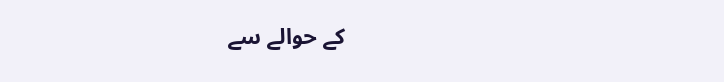کے حوالے سے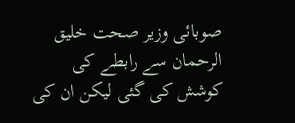صوبائی وزیر صحت خلیق الرحمان سے رابطے کی کوشش کی گئی لیکن ان کی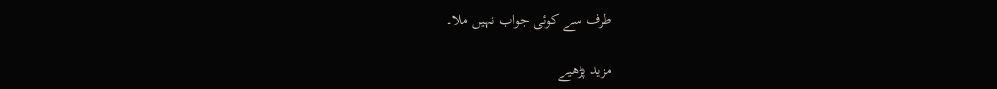طرف سے کوئی جواب نہیں ملا۔

مزید پڑھیے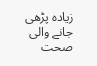زیادہ پڑھی جانے والی صحت